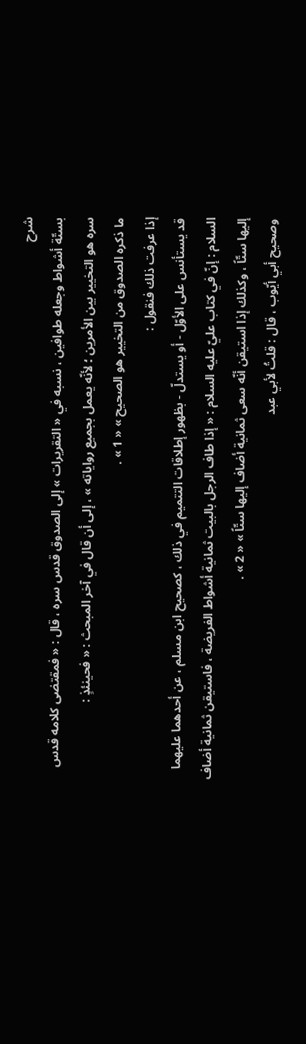شرح
بستّة أشواط وجعله طوافين ، نسبه في « التقريرات » إلى الصدوق قدس سره ، قال : « فمقتضى كلامه قدس سره هو التخيير بين الأمرين ؛ لأنّه يعمل بجميع رواياته » ، إلى أن قال في آخر المبحث : « فحينئذٍ :
ما ذكره الصدوق من التخيير هو الصحيح » « 1 » .
إذا عرفت ذلك فنقول :
قد يستأنس على الأوّل - أو يستدلّ - بظهور إطلاقات التتميم في ذلك ، كصحيح ابن مسلم ، عن أحدهما عليهما السلام : إنّ في كتاب عليّ عليه السلام : « إذا طاف الرجل بالبيت ثمانية أشواط الفريضة ، فاستيقن ثمانية أضاف إليها ستّاً ، وكذلك إذا استيقن أنّه سعى ثمانية أضاف إليها ستّاً » « 2 » .
وصحيح أبي أيّوب ، قال : قلتُ لأبي عبد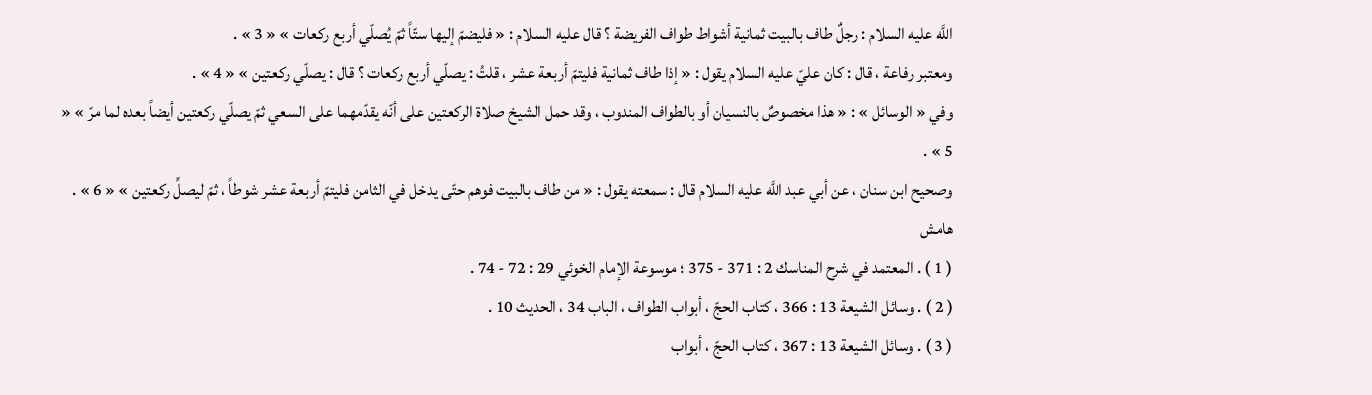اللَّه عليه السلام : رجلٌ طاف بالبيت ثمانية أشواط طواف الفريضة ؟ قال عليه السلام : « فليضمّ إليها ستّاً ثمّ يُصلّي أربع ركعات » « 3 » .
ومعتبر رفاعة ، قال : كان عليّ عليه السلام يقول : « إذا طاف ثمانية فليتمّ أربعة عشر ، قلتُ : يصلّي أربع ركعات ؟ قال : يصلّي ركعتين » « 4 » .
وفي « الوسائل » : « هذا مخصوصٌ بالنسيان أو بالطواف المندوب ، وقد حمل الشيخ صلاة الركعتين على أنّه يقدّمهما على السعي ثمّ يصلّي ركعتين أيضاً بعده لما مرّ » « 5 » .
وصحيح ابن سنان ، عن أبي عبد اللَّه عليه السلام قال : سمعته يقول : « من طاف بالبيت فوهم حتّى يدخل في الثامن فليتمّ أربعة عشر شوطاً ، ثمّ ليصلِّ ركعتين » « 6 » .
هامش
( 1 ) . المعتمد في شرح المناسك 2 : 371 - 375 ؛ موسوعة الإمام الخوئي 29 : 72 - 74 .
( 2 ) . وسائل الشيعة 13 : 366 ، كتاب الحجّ ، أبواب الطواف ، الباب 34 ، الحديث 10 .
( 3 ) . وسائل الشيعة 13 : 367 ، كتاب الحجّ ، أبواب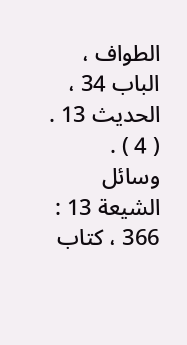الطواف ، الباب 34 ، الحديث 13 .
( 4 ) . وسائل الشيعة 13 : 366 ، كتاب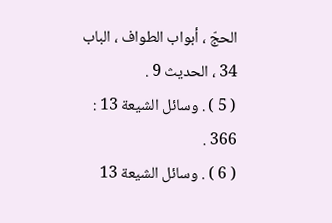الحجّ ، أبواب الطواف ، الباب 34 ، الحديث 9 .
( 5 ) . وسائل الشيعة 13 : 366 .
( 6 ) . وسائل الشيعة 13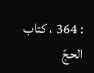: 364 ، كتاب الحجّ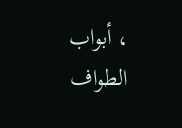، أبواب الطواف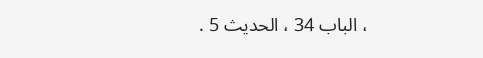، الباب 34 ، الحديث 5 .